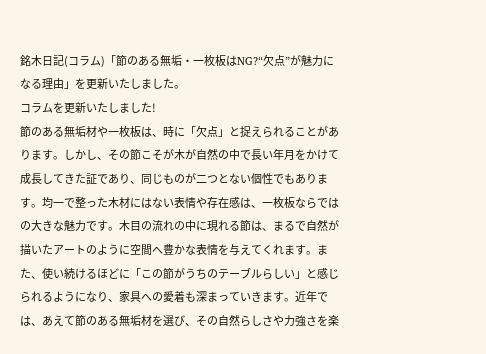銘木日記(コラム)「節のある無垢・一枚板はNG?“欠点”が魅力になる理由」を更新いたしました。
コラムを更新いたしました!
節のある無垢材や一枚板は、時に「欠点」と捉えられることがあります。しかし、その節こそが木が自然の中で長い年月をかけて成長してきた証であり、同じものが二つとない個性でもあります。均一で整った木材にはない表情や存在感は、一枚板ならではの大きな魅力です。木目の流れの中に現れる節は、まるで自然が描いたアートのように空間へ豊かな表情を与えてくれます。また、使い続けるほどに「この節がうちのテーブルらしい」と感じられるようになり、家具への愛着も深まっていきます。近年では、あえて節のある無垢材を選び、その自然らしさや力強さを楽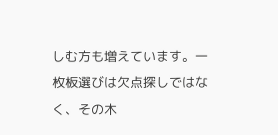しむ方も増えています。一枚板選びは欠点探しではなく、その木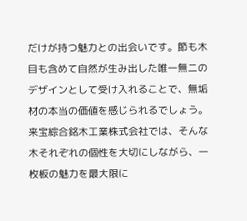だけが持つ魅力との出会いです。節も木目も含めて自然が生み出した唯一無二のデザインとして受け入れることで、無垢材の本当の価値を感じられるでしょう。来宝綜合銘木工業株式会社では、そんな木それぞれの個性を大切にしながら、一枚板の魅力を最大限に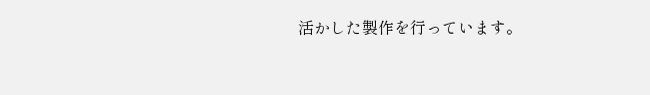活かした製作を行っています。